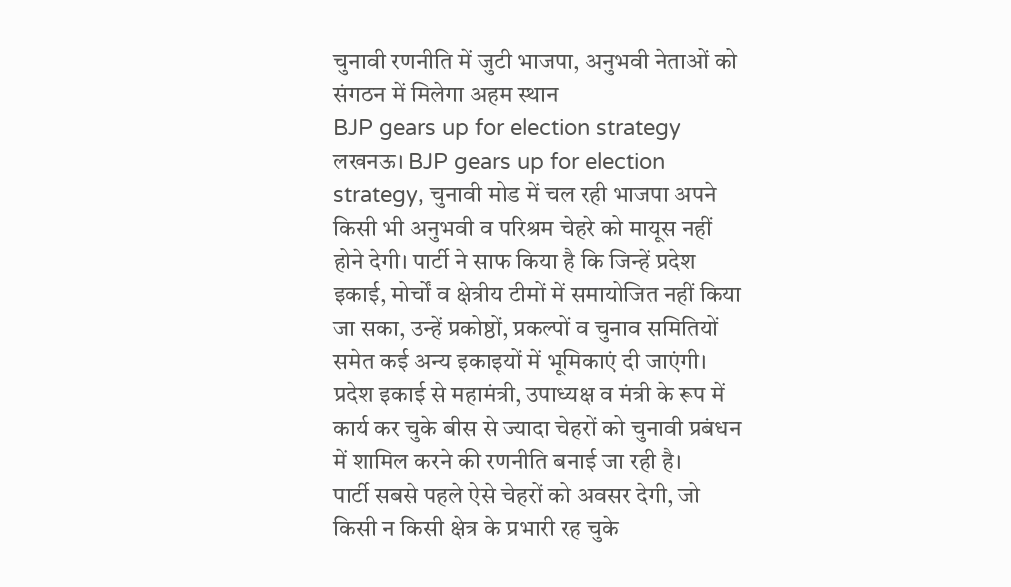चुनावी रणनीति में जुटी भाजपा, अनुभवी नेताओं को संगठन में मिलेगा अहम स्थान
BJP gears up for election strategy
लखनऊ। BJP gears up for election strategy, चुनावी मोड में चल रही भाजपा अपने किसी भी अनुभवी व परिश्रम चेहरे को मायूस नहीं होने देगी। पार्टी ने साफ किया है कि जिन्हें प्रदेश इकाई, मोर्चों व क्षेत्रीय टीमों में समायोजित नहीं किया जा सका, उन्हें प्रकोष्ठों, प्रकल्पों व चुनाव समितियों समेत कई अन्य इकाइयों में भूमिकाएं दी जाएंगी। प्रदेश इकाई से महामंत्री, उपाध्यक्ष व मंत्री के रूप में कार्य कर चुके बीस से ज्यादा चेहरों को चुनावी प्रबंधन में शामिल करने की रणनीति बनाई जा रही है।
पार्टी सबसे पहले ऐसे चेहरों को अवसर देगी, जो किसी न किसी क्षेत्र के प्रभारी रह चुके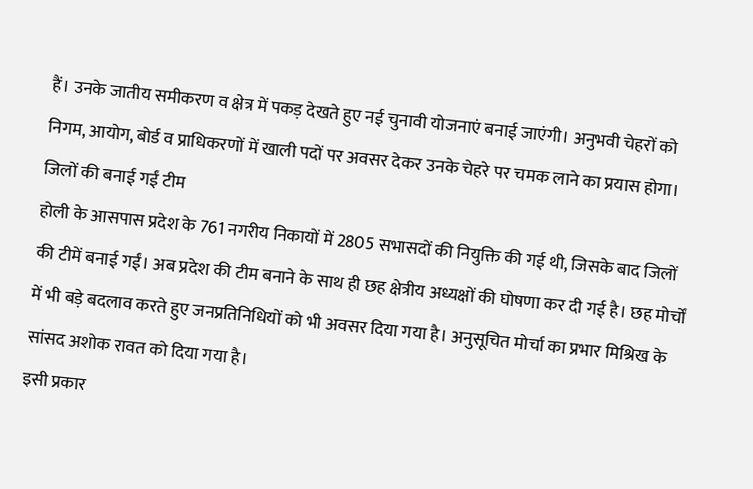हैं। उनके जातीय समीकरण व क्षेत्र में पकड़ देखते हुए नई चुनावी योजनाएं बनाई जाएंगी। अनुभवी चेहरों को निगम, आयोग, बोर्ड व प्राधिकरणों में खाली पदों पर अवसर देकर उनके चेहरे पर चमक लाने का प्रयास होगा।
जिलों की बनाई गईं टीम
होली के आसपास प्रदेश के 761 नगरीय निकायों में 2805 सभासदों की नियुक्ति की गई थी, जिसके बाद जिलों की टीमें बनाई गईं। अब प्रदेश की टीम बनाने के साथ ही छह क्षेत्रीय अध्यक्षों की घोषणा कर दी गई है। छह मोर्चों में भी बड़े बदलाव करते हुए जनप्रतिनिधियों को भी अवसर दिया गया है। अनुसूचित मोर्चा का प्रभार मिश्रिख के सांसद अशोक रावत को दिया गया है।
इसी प्रकार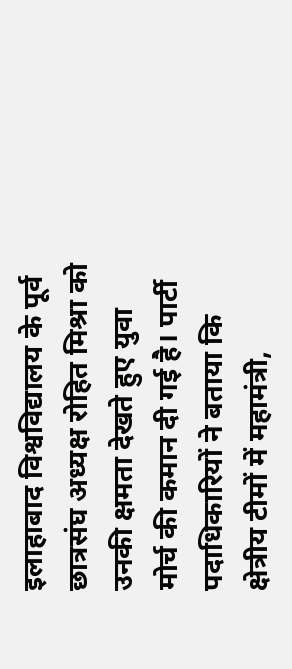इलाहाबाद विश्वविद्यालय के पूर्व छात्रसंघ अध्यक्ष रोहित मिश्रा को उनकी क्षमता देखते हुए युवा मोर्च की कमान दी गई है। पार्टी पदाधिकारियों ने बताया कि क्षेत्रीय टीमों में महामंत्री,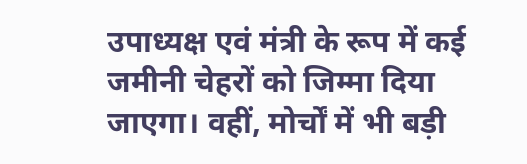उपाध्यक्ष एवं मंत्री के रूप में कई जमीनी चेहरों को जिम्मा दिया जाएगा। वहीं, मोर्चों में भी बड़ी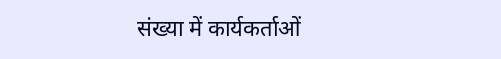संख्या में कार्यकर्ताओं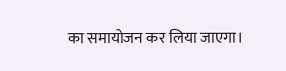का समायोजन कर लिया जाएगा।